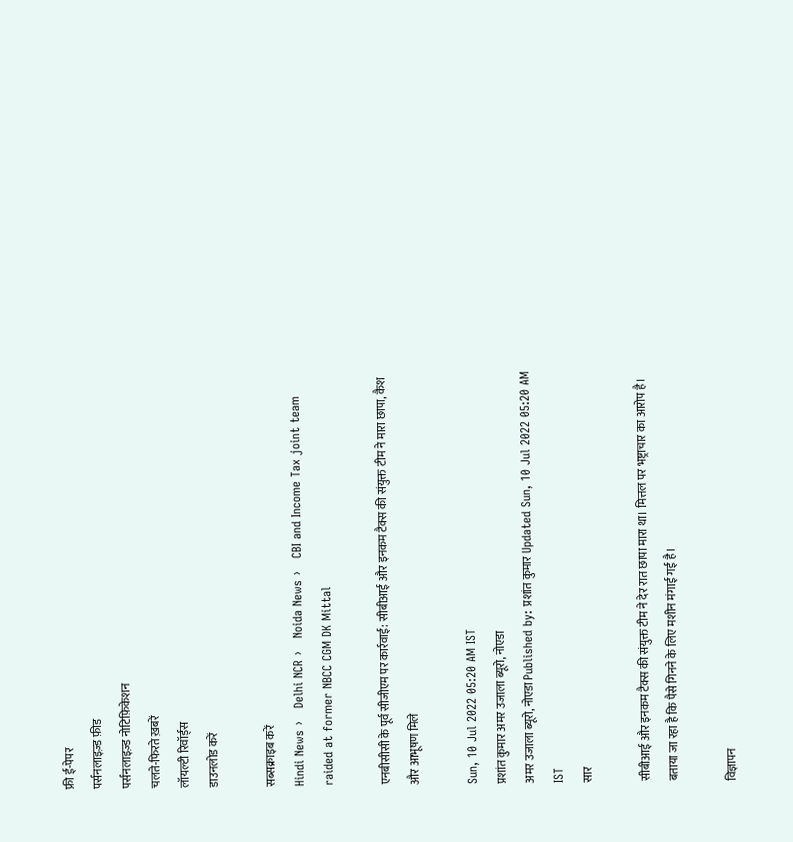फ्री ई-पेपर
पर्सनलाइज़्ड फ़ीड
पर्सनलाइज़्ड नोटिफ़िकेशन
चलते-फिरते ख़बरें
लॉयल्टी रिवॉर्ड्स
डाउनलोड करें

सब्सक्राइब करें
Hindi News ›   Delhi NCR ›   Noida News ›   CBI and Income Tax joint team raided at former NBCC CGM DK Mittal

एनबीसीसी के पूर्व सीजीएम पर कार्रवाई: सीबीआई और इनकम टैक्स की संयुक्त टीम ने मारा छापा, कैश और आभूषण मिले

Sun, 10 Jul 2022 05:20 AM IST
प्रशांत कुमार अमर उजाला ब्यूरो, नोएडा
अमर उजाला ब्यूरो, नोएडा Published by: प्रशांत कुमार Updated Sun, 10 Jul 2022 05:20 AM IST
सार

सीबीआई और इनकम टैक्स की संयुक्त टीम ने देर रात छापा मारा था। मित्तल पर भष्ट्राचार का आरोप है। बताया जा रहा है कि पैसे गिनने के लिए मशीन मंगाई गई है।

विज्ञापन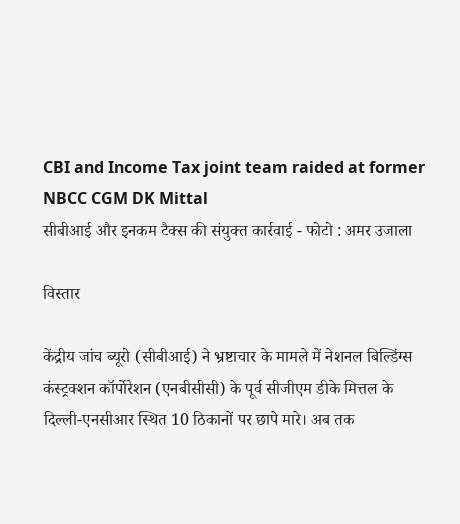CBI and Income Tax joint team raided at former NBCC CGM DK Mittal
सीबीआई और इनकम टैक्स की संयुक्त कार्रवाई - फोटो : अमर उजाला

विस्तार

केंद्रीय जांच ब्यूरो (सीबीआई) ने भ्रष्टाचार के मामले में नेशनल बिल्डिंग्स कंस्ट्रक्शन कॉर्पोरेशन (एनबीसीसी) के पूर्व सीजीएम डीके मित्तल के दिल्ली-एनसीआर स्थित 10 ठिकानों पर छापे मारे। अब तक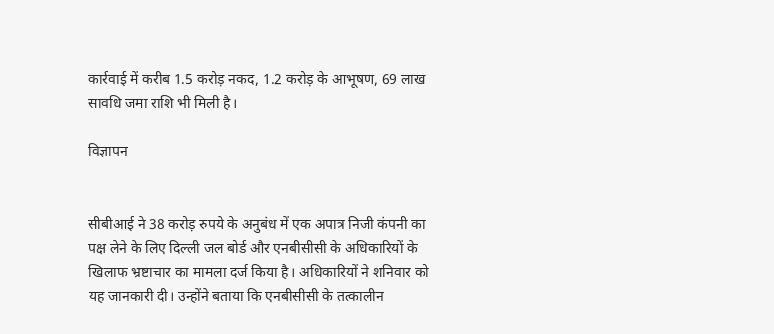कार्रवाई में करीब 1.5 करोड़ नकद, 1.2 करोड़ के आभूषण, 69 लाख सावधि जमा राशि भी मिली है।

विज्ञापन


सीबीआई ने 38 करोड़ रुपये के अनुबंध में एक अपात्र निजी कंपनी का पक्ष लेने के लिए दिल्ली जल बोर्ड और एनबीसीसी के अधिकारियों के खिलाफ भ्रष्टाचार का मामला दर्ज किया है। अधिकारियों ने शनिवार को यह जानकारी दी। उन्होंने बताया कि एनबीसीसी के तत्कालीन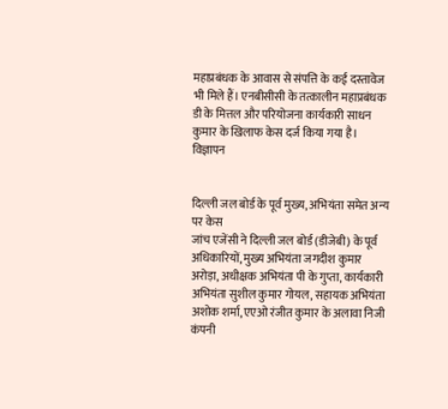महाप्रबंधक के आवास से संपत्ति के कई दस्तावेज भी मिले हैं। एनबीसीसी के तत्कालीन महाप्रबंधक डी के मित्तल और परियोजना कार्यकारी साधन कुमार के खिलाफ केस दर्ज किया गया है।
विज्ञापन


दिल्ली जल बोर्ड के पूर्व मुख्य, अभियंता समेत अन्य पर केस
जांच एजेंसी ने दिल्ली जल बोर्ड (डीजेबी) के पूर्व अधिकारियों, मुख्य अभियंता जगदीश कुमार अरोड़ा, अधीक्षक अभियंता पी के गुप्ता, कार्यकारी अभियंता सुशील कुमार गोयल, सहायक अभियंता अशोक शर्मा, एएओ रंजीत कुमार के अलावा निजी कंपनी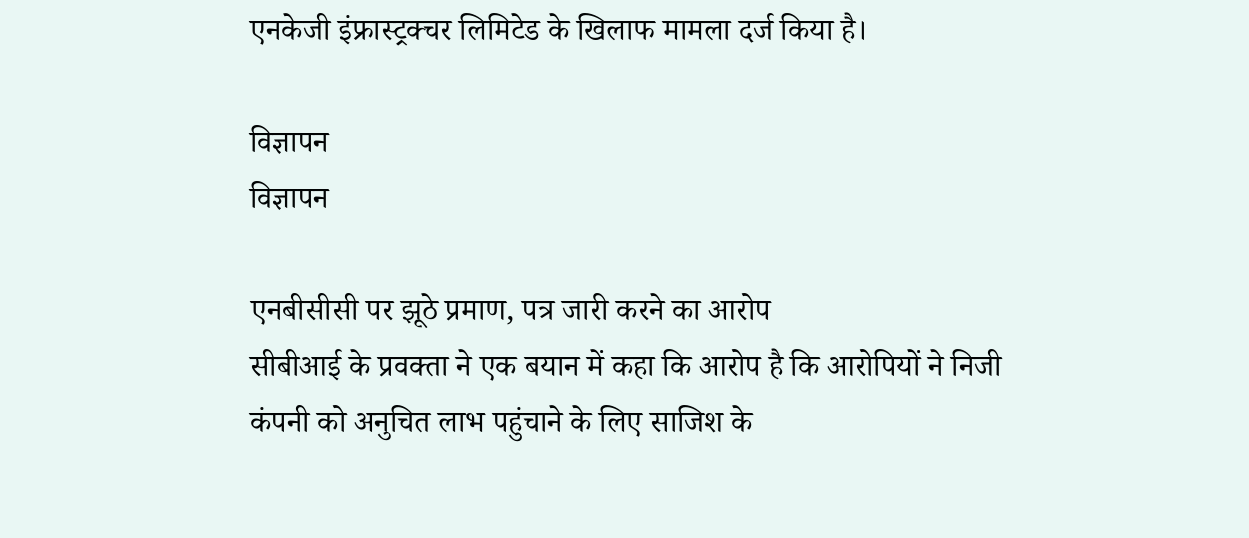एनकेजी इंफ्रास्ट्रक्चर लिमिटेड के खिलाफ मामला दर्ज किया है।

विज्ञापन
विज्ञापन

एनबीसीसी पर झूठे प्रमाण, पत्र जारी करने का आरोप
सीबीआई के प्रवक्ता ने एक बयान में कहा कि आरोप है कि आरोपियों ने निजी कंपनी को अनुचित लाभ पहुंचाने के लिए साजिश के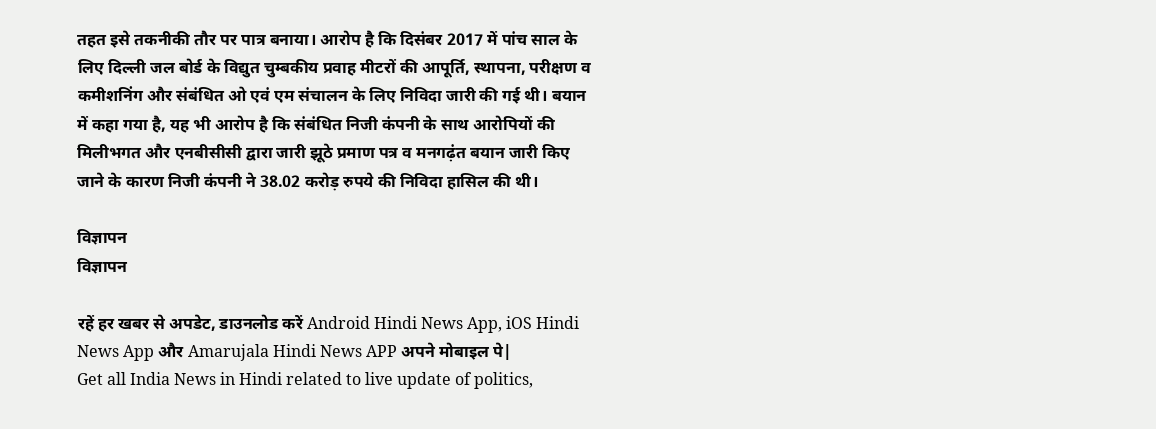तहत इसे तकनीकी तौर पर पात्र बनाया। आरोप है कि दिसंबर 2017 में पांच साल के लिए दिल्ली जल बोर्ड के विद्युत चुम्बकीय प्रवाह मीटरों की आपूर्ति, स्थापना, परीक्षण व कमीशनिंग और संबंधित ओ एवं एम संचालन के लिए निविदा जारी की गई थी। बयान में कहा गया है, यह भी आरोप है कि संबंधित निजी कंपनी के साथ आरोपियों की मिलीभगत और एनबीसीसी द्वारा जारी झूठे प्रमाण पत्र व मनगढ़ंत बयान जारी किए जाने के कारण निजी कंपनी ने 38.02 करोड़ रुपये की निविदा हासिल की थी।

विज्ञापन
विज्ञापन

रहें हर खबर से अपडेट, डाउनलोड करें Android Hindi News App, iOS Hindi News App और Amarujala Hindi News APP अपने मोबाइल पे|
Get all India News in Hindi related to live update of politics,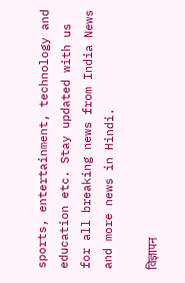sports, entertainment, technology and education etc. Stay updated with us for all breaking news from India News and more news in Hindi.

विज्ञापन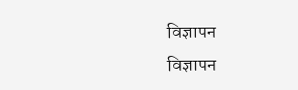विज्ञापन
विज्ञापन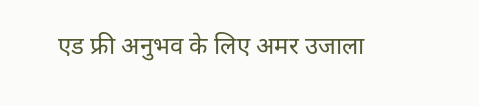एड फ्री अनुभव के लिए अमर उजाला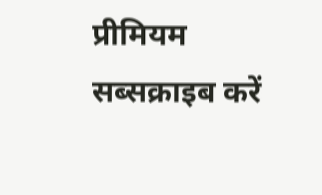प्रीमियम सब्सक्राइब करें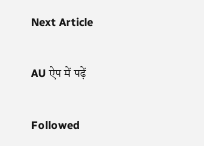Next Article

AU ऐप में पढ़ें

Followed